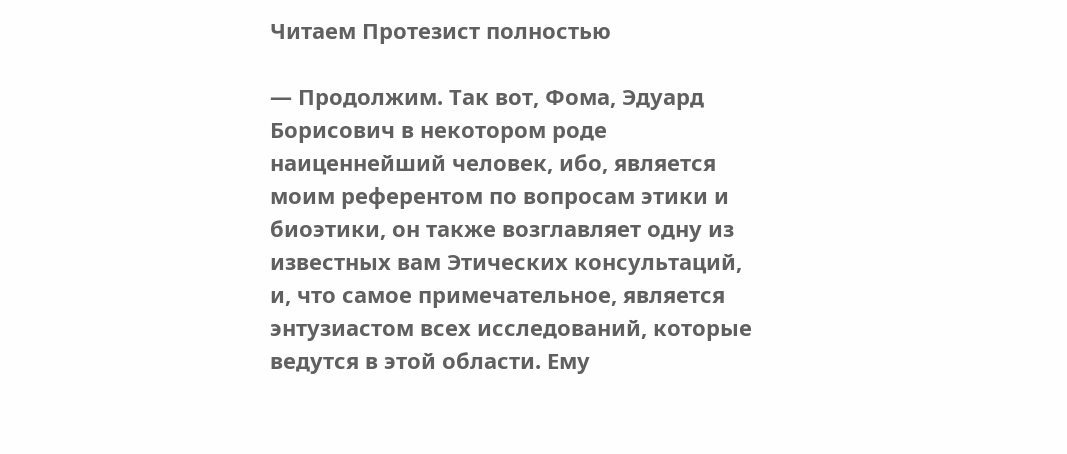Читаем Протезист полностью

— Продолжим. Так вот, Фома, Эдуард Борисович в некотором роде наиценнейший человек, ибо, является моим референтом по вопросам этики и биоэтики, он также возглавляет одну из известных вам Этических консультаций, и, что самое примечательное, является энтузиастом всех исследований, которые ведутся в этой области. Ему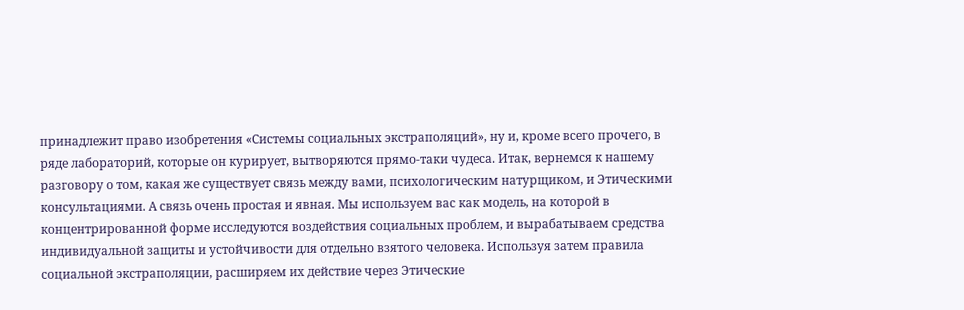принадлежит право изобретения «Системы социальных экстраполяций», ну и, кроме всего прочего, в ряде лабораторий, которые он курирует, вытворяются прямо-таки чудеса. Итак, вернемся к нашему разговору о том, какая же существует связь между вами, психологическим натурщиком, и Этическими консультациями. А связь очень простая и явная. Мы используем вас как модель, на которой в концентрированной форме исследуются воздействия социальных проблем, и вырабатываем средства индивидуальной защиты и устойчивости для отдельно взятого человека. Используя затем правила социальной экстраполяции, расширяем их действие через Этические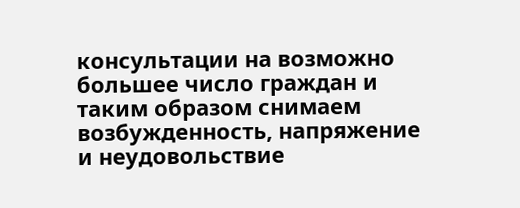консультации на возможно большее число граждан и таким образом снимаем возбужденность, напряжение и неудовольствие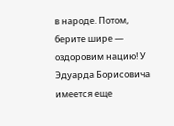в народе. Потом, берите шире — оздоровим нацию! У Эдуарда Борисовича имеется еще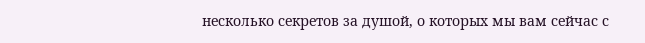несколько секретов за душой, о которых мы вам сейчас с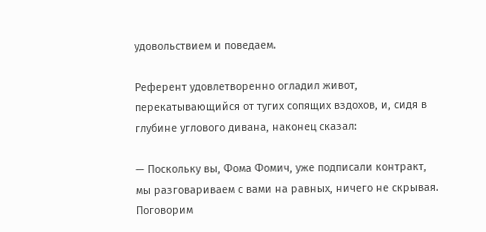удовольствием и поведаем.

Референт удовлетворенно огладил живот, перекатывающийся от тугих сопящих вздохов, и, сидя в глубине углового дивана, наконец сказал:

— Поскольку вы, Фома Фомич, уже подписали контракт, мы разговариваем с вами на равных, ничего не скрывая. Поговорим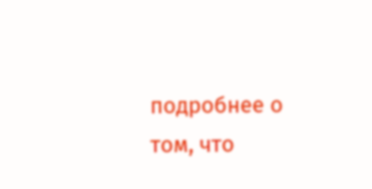подробнее о том, что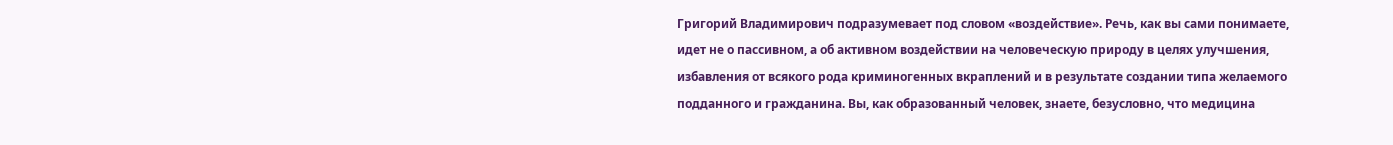Григорий Владимирович подразумевает под словом «воздействие». Речь, как вы сами понимаете, идет не о пассивном, а об активном воздействии на человеческую природу в целях улучшения, избавления от всякого рода криминогенных вкраплений и в результате создании типа желаемого подданного и гражданина. Вы, как образованный человек, знаете, безусловно, что медицина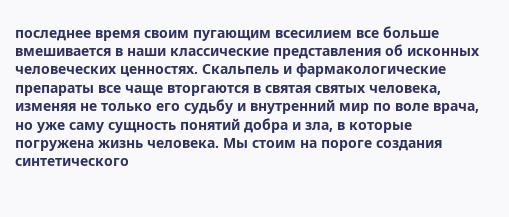последнее время своим пугающим всесилием все больше вмешивается в наши классические представления об исконных человеческих ценностях. Скальпель и фармакологические препараты все чаще вторгаются в святая святых человека, изменяя не только его судьбу и внутренний мир по воле врача, но уже саму сущность понятий добра и зла, в которые погружена жизнь человека. Мы стоим на пороге создания синтетического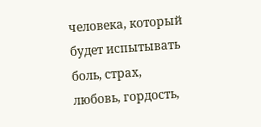человека, который будет испытывать боль, страх, любовь, гордость,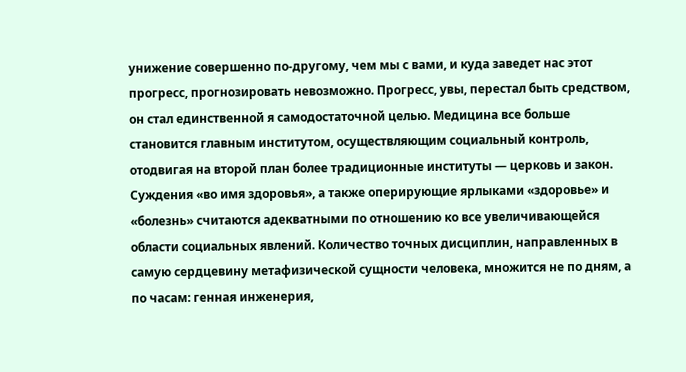унижение совершенно по-другому, чем мы с вами, и куда заведет нас этот прогресс, прогнозировать невозможно. Прогресс, увы, перестал быть средством, он стал единственной я самодостаточной целью. Медицина все больше становится главным институтом, осуществляющим социальный контроль, отодвигая на второй план более традиционные институты — церковь и закон. Суждения «во имя здоровья», а также оперирующие ярлыками «здоровье» и «болезнь» считаются адекватными по отношению ко все увеличивающейся области социальных явлений. Количество точных дисциплин, направленных в самую сердцевину метафизической сущности человека, множится не по дням, а по часам: генная инженерия,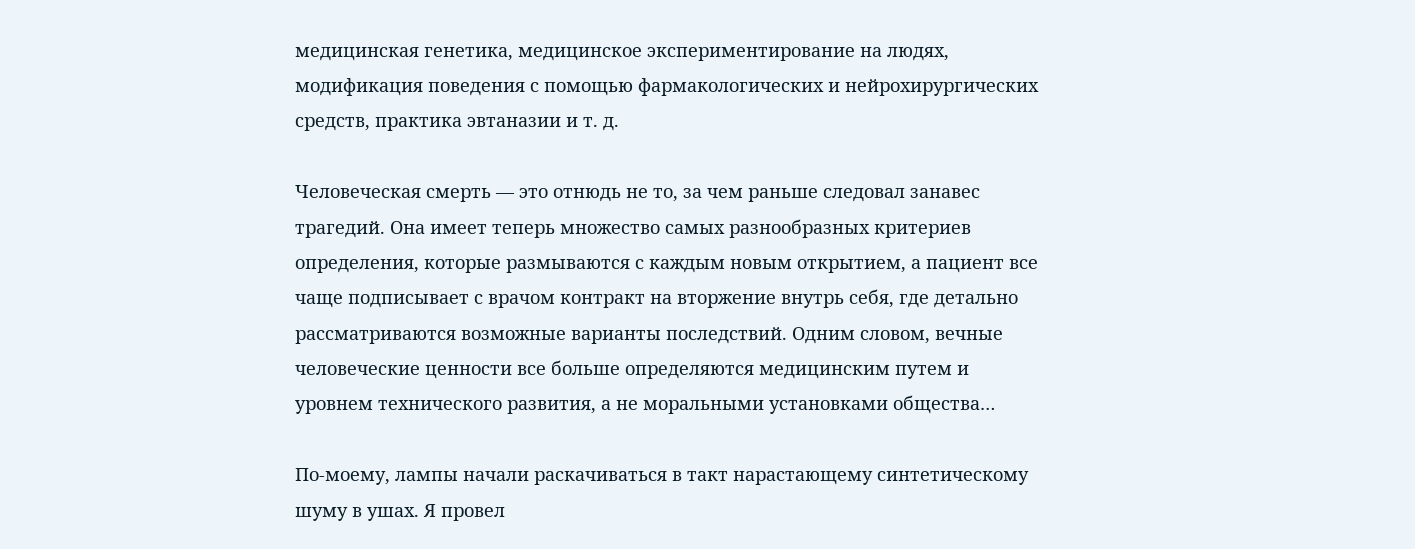медицинская генетика, медицинское экспериментирование на людях, модификация поведения с помощью фармакологических и нейрохирургических средств, практика эвтаназии и т. д.

Человеческая смерть — это отнюдь не то, за чем раньше следовал занавес трагедий. Она имеет теперь множество самых разнообразных критериев определения, которые размываются с каждым новым открытием, а пациент все чаще подписывает с врачом контракт на вторжение внутрь себя, где детально рассматриваются возможные варианты последствий. Одним словом, вечные человеческие ценности все больше определяются медицинским путем и уровнем технического развития, а не моральными установками общества…

По-моему, лампы начали раскачиваться в такт нарастающему синтетическому шуму в ушах. Я провел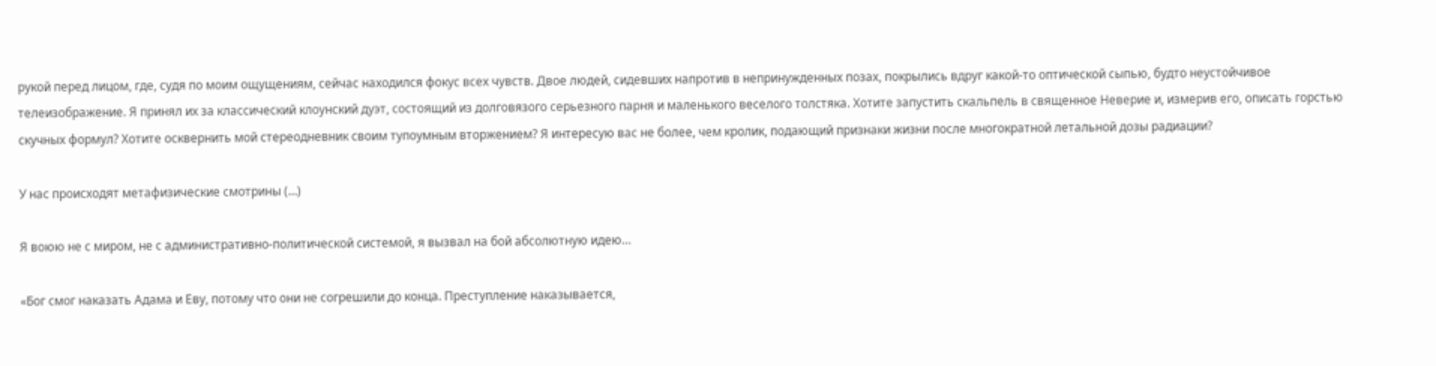рукой перед лицом, где, судя по моим ощущениям, сейчас находился фокус всех чувств. Двое людей, сидевших напротив в непринужденных позах, покрылись вдруг какой-то оптической сыпью, будто неустойчивое телеизображение. Я принял их за классический клоунский дуэт, состоящий из долговязого серьезного парня и маленького веселого толстяка. Хотите запустить скальпель в священное Неверие и, измерив его, описать горстью скучных формул? Хотите осквернить мой стереодневник своим тупоумным вторжением? Я интересую вас не более, чем кролик, подающий признаки жизни после многократной летальной дозы радиации?

У нас происходят метафизические смотрины (…)

Я воюю не с миром, не с административно-политической системой, я вызвал на бой абсолютную идею…

«Бог смог наказать Адама и Еву, потому что они не согрешили до конца. Преступление наказывается,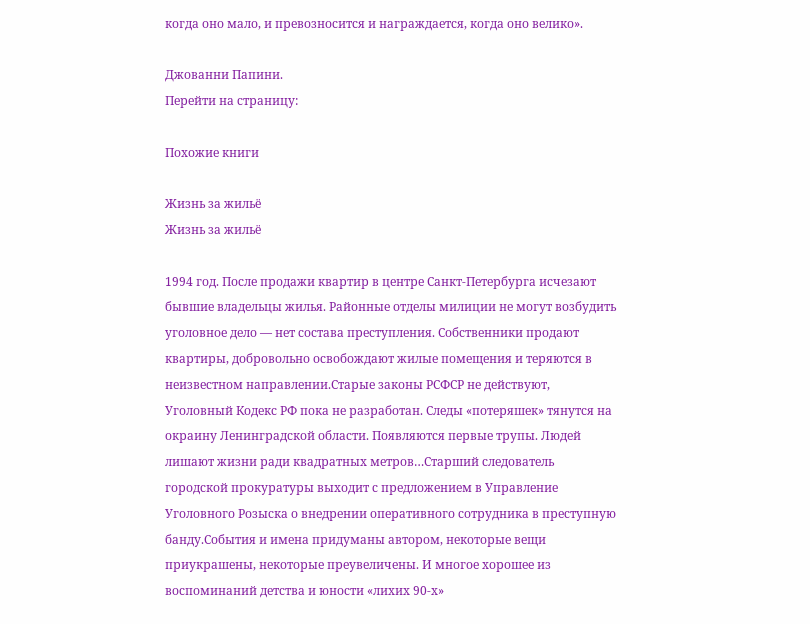когда оно мало, и превозносится и награждается, когда оно велико».

Джованни Папини.
Перейти на страницу:

Похожие книги

Жизнь за жильё
Жизнь за жильё

1994 год. После продажи квартир в центре Санкт-Петербурга исчезают бывшие владельцы жилья. Районные отделы милиции не могут возбудить уголовное дело — нет состава преступления. Собственники продают квартиры, добровольно освобождают жилые помещения и теряются в неизвестном направлении.Старые законы РСФСР не действуют, Уголовный Кодекс РФ пока не разработан. Следы «потеряшек» тянутся на окраину Ленинградской области. Появляются первые трупы. Людей лишают жизни ради квадратных метров…Старший следователь городской прокуратуры выходит с предложением в Управление Уголовного Розыска о внедрении оперативного сотрудника в преступную банду.События и имена придуманы автором, некоторые вещи приукрашены, некоторые преувеличены. И многое хорошее из воспоминаний детства и юности «лихих 90-х»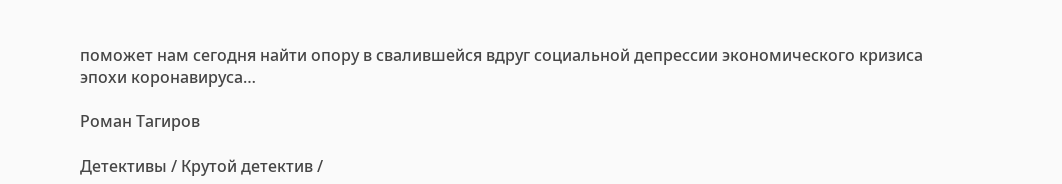поможет нам сегодня найти опору в свалившейся вдруг социальной депрессии экономического кризиса эпохи коронавируса…

Роман Тагиров

Детективы / Крутой детектив /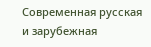Современная русская и зарубежная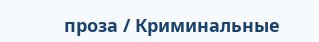проза / Криминальные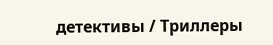детективы / Триллеры